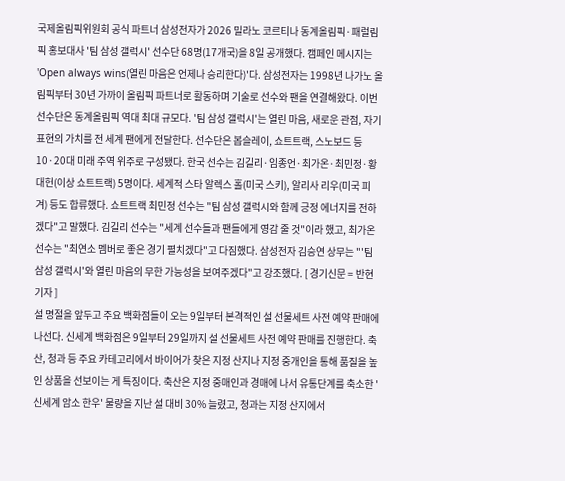국제올림픽위원회 공식 파트너 삼성전자가 2026 밀라노 코르티나 동계올림픽·패럴림픽 홍보대사 '팀 삼성 갤럭시' 선수단 68명(17개국)을 8일 공개했다. 캠페인 메시지는 'Open always wins(열린 마음은 언제나 승리한다)'다. 삼성전자는 1998년 나가노 올림픽부터 30년 가까이 올림픽 파트너로 활동하며 기술로 선수와 팬을 연결해왔다. 이번 선수단은 동계올림픽 역대 최대 규모다. '팀 삼성 갤럭시'는 열린 마음, 새로운 관점, 자기 표현의 가치를 전 세계 팬에게 전달한다. 선수단은 봅슬레이, 쇼트트랙, 스노보드 등 10·20대 미래 주역 위주로 구성됐다. 한국 선수는 김길리·임종언·최가온·최민정·황대헌(이상 쇼트트랙) 5명이다. 세계적 스타 알렉스 홀(미국 스키), 알리사 리우(미국 피겨) 등도 합류했다. 쇼트트랙 최민정 선수는 "팀 삼성 갤럭시와 함께 긍정 에너지를 전하겠다"고 말했다. 김길리 선수는 "세계 선수들과 팬들에게 영감 줄 것"이라 했고, 최가온 선수는 "최연소 멤버로 좋은 경기 펼치겠다"고 다짐했다. 삼성전자 김승연 상무는 "'팀 삼성 갤럭시'와 열린 마음의 무한 가능성을 보여주겠다"고 강조했다. [ 경기신문 = 반현 기자 ]
설 명절을 앞두고 주요 백화점들이 오는 9일부터 본격적인 설 선물세트 사전 예약 판매에 나선다. 신세계 백화점은 9일부터 29일까지 설 선물세트 사전 예약 판매를 진행한다. 축산, 청과 등 주요 카테고리에서 바이어가 찾은 지정 산지나 지정 중개인을 통해 품질을 높인 상품을 선보이는 게 특징이다. 축산은 지정 중매인과 경매에 나서 유통단계를 축소한 '신세계 암소 한우' 물량을 지난 설 대비 30% 늘렸고, 청과는 지정 산지에서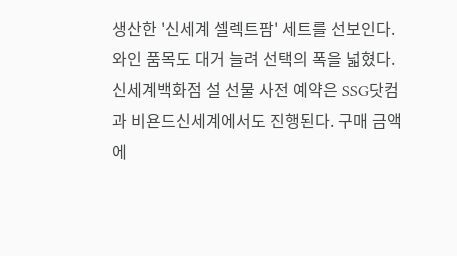생산한 '신세계 셀렉트팜' 세트를 선보인다. 와인 품목도 대거 늘려 선택의 폭을 넓혔다. 신세계백화점 설 선물 사전 예약은 SSG닷컴과 비욘드신세계에서도 진행된다. 구매 금액에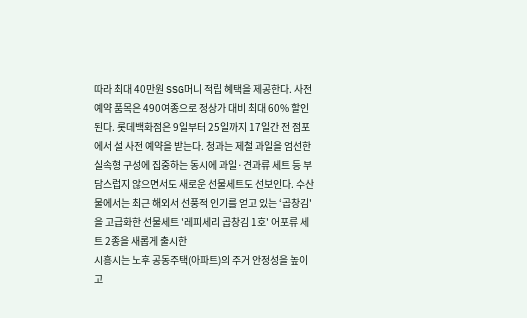따라 최대 40만원 SSG머니 적립 혜택을 제공한다. 사전 예약 품목은 490여종으로 정상가 대비 최대 60% 할인된다. 롯데백화점은 9일부터 25일까지 17일간 전 점포에서 설 사전 예약을 받는다. 청과는 제철 과일을 엄선한 실속형 구성에 집중하는 동시에 과일·견과류 세트 등 부담스럽지 않으면서도 새로운 선물세트도 선보인다. 수산물에서는 최근 해외서 선풍적 인기를 얻고 있는 ‘곱창김'을 고급화한 선물세트 '레피세리 곱창김 1호' 어포류 세트 2종을 새롭게 출시한
시흥시는 노후 공동주택(아파트)의 주거 안정성을 높이고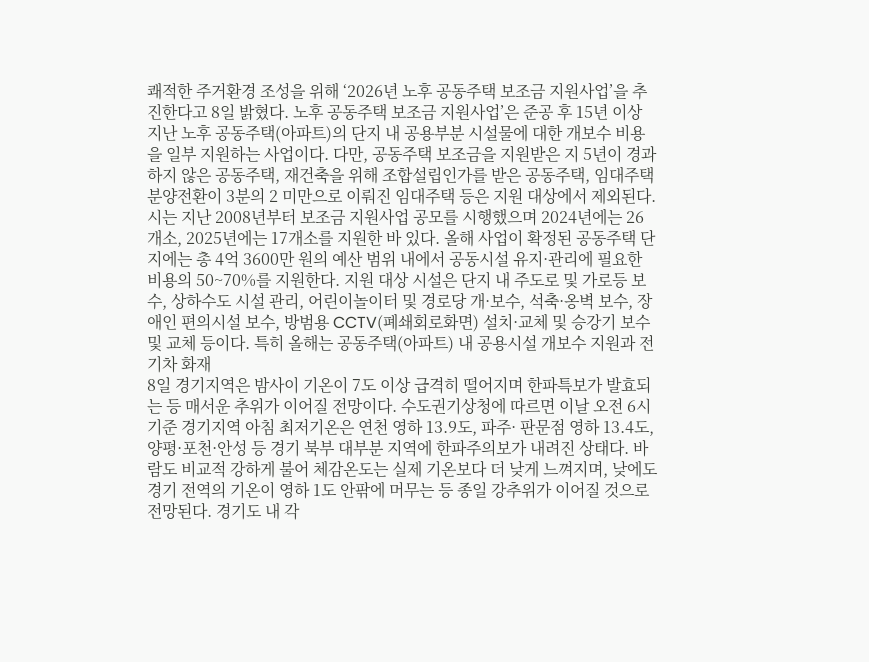쾌적한 주거환경 조성을 위해 ‘2026년 노후 공동주택 보조금 지원사업’을 추진한다고 8일 밝혔다. 노후 공동주택 보조금 지원사업’은 준공 후 15년 이상 지난 노후 공동주택(아파트)의 단지 내 공용부분 시설물에 대한 개보수 비용을 일부 지원하는 사업이다. 다만, 공동주택 보조금을 지원받은 지 5년이 경과하지 않은 공동주택, 재건축을 위해 조합설립인가를 받은 공동주택, 임대주택 분양전환이 3분의 2 미만으로 이뤄진 임대주택 등은 지원 대상에서 제외된다. 시는 지난 2008년부터 보조금 지원사업 공모를 시행했으며 2024년에는 26개소, 2025년에는 17개소를 지원한 바 있다. 올해 사업이 확정된 공동주택 단지에는 총 4억 3600만 원의 예산 범위 내에서 공동시설 유지·관리에 필요한 비용의 50~70%를 지원한다. 지원 대상 시설은 단지 내 주도로 및 가로등 보수, 상하수도 시설 관리, 어린이놀이터 및 경로당 개·보수, 석축·옹벽 보수, 장애인 편의시설 보수, 방범용 CCTV(폐쇄회로화면) 설치·교체 및 승강기 보수 및 교체 등이다. 특히 올해는 공동주택(아파트) 내 공용시설 개보수 지원과 전기차 화재
8일 경기지역은 밤사이 기온이 7도 이상 급격히 떨어지며 한파특보가 발효되는 등 매서운 추위가 이어질 전망이다. 수도권기상청에 따르면 이날 오전 6시 기준 경기지역 아침 최저기온은 연천 영하 13.9도, 파주· 판문점 영하 13.4도, 양평·포천·안성 등 경기 북부 대부분 지역에 한파주의보가 내려진 상태다. 바람도 비교적 강하게 불어 체감온도는 실제 기온보다 더 낮게 느껴지며, 낮에도 경기 전역의 기온이 영하 1도 안팎에 머무는 등 종일 강추위가 이어질 것으로 전망된다. 경기도 내 각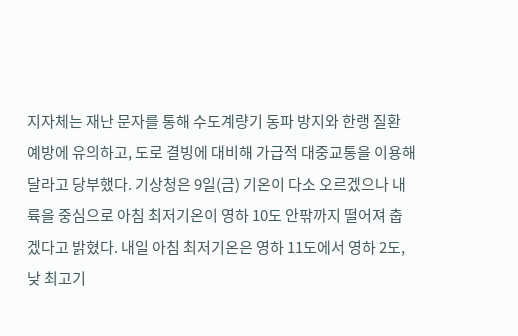지자체는 재난 문자를 통해 수도계량기 동파 방지와 한랭 질환 예방에 유의하고, 도로 결빙에 대비해 가급적 대중교통을 이용해 달라고 당부했다. 기상청은 9일(금) 기온이 다소 오르겠으나 내륙을 중심으로 아침 최저기온이 영하 10도 안팎까지 떨어져 춥겠다고 밝혔다. 내일 아침 최저기온은 영하 11도에서 영하 2도, 낮 최고기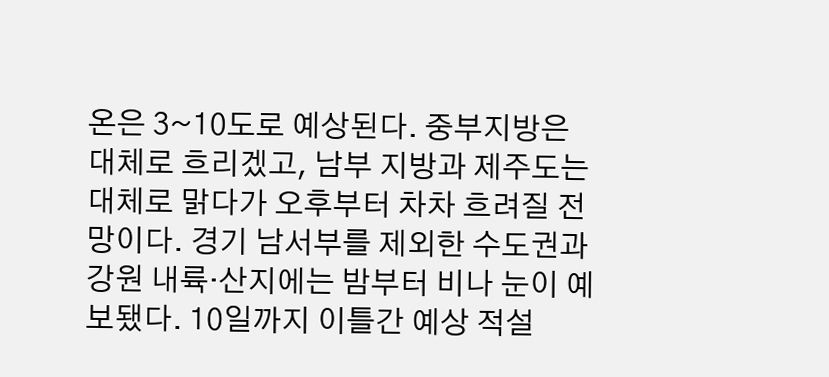온은 3~10도로 예상된다. 중부지방은 대체로 흐리겠고, 남부 지방과 제주도는 대체로 맑다가 오후부터 차차 흐려질 전망이다. 경기 남서부를 제외한 수도권과 강원 내륙·산지에는 밤부터 비나 눈이 예보됐다. 10일까지 이틀간 예상 적설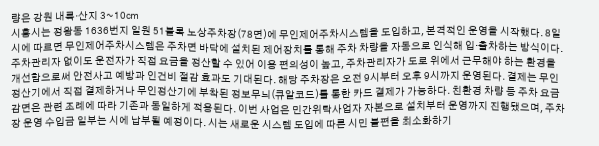량은 강원 내륙·산지 3~10㎝
시흥시는 정왕동 1636번지 일원 51블록 노상주차장(78면)에 무인제어주차시스템을 도입하고, 본격적인 운영을 시작했다. 8일 시에 따르면 무인제어주차시스템은 주차면 바닥에 설치된 제어장치를 통해 주차 차량을 자동으로 인식해 입·출차하는 방식이다. 주차관리자 없이도 운전자가 직접 요금을 정산할 수 있어 이용 편의성이 높고, 주차관리자가 도로 위에서 근무해야 하는 환경을 개선함으로써 안전사고 예방과 인건비 절감 효과도 기대된다. 해당 주차장은 오전 9시부터 오후 9시까지 운영된다. 결제는 무인정산기에서 직접 결제하거나 무인정산기에 부착된 정보무늬(큐알코드)를 통한 카드 결제가 가능하다. 친환경 차량 등 주차 요금 감면은 관련 조례에 따라 기존과 동일하게 적용된다. 이번 사업은 민간위탁사업자 자본으로 설치부터 운영까지 진행됐으며, 주차장 운영 수입금 일부는 시에 납부될 예정이다. 시는 새로운 시스템 도입에 따른 시민 불편을 최소화하기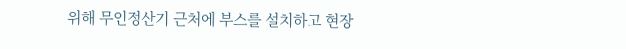위해 무인정산기 근처에 부스를 설치하고 현장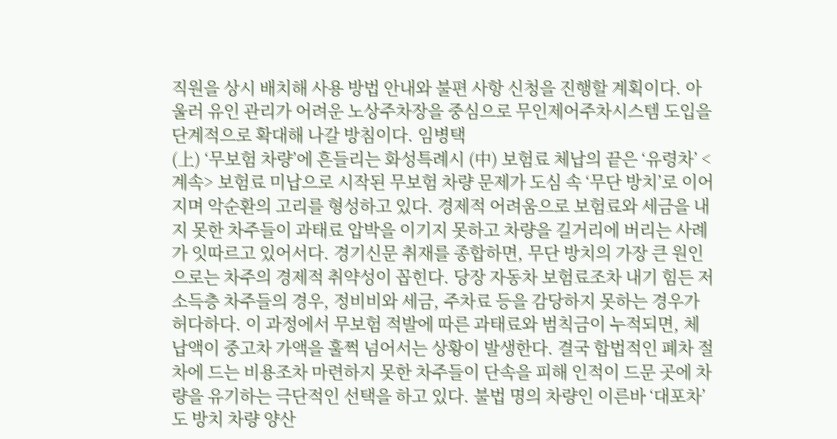직원을 상시 배치해 사용 방법 안내와 불편 사항 신청을 진행할 계획이다. 아울러 유인 관리가 어려운 노상주차장을 중심으로 무인제어주차시스템 도입을 단계적으로 확대해 나갈 방침이다. 임병택
(上) ‘무보험 차량’에 흔들리는 화성특례시 (中) 보험료 체납의 끝은 ‘유령차’ <계속> 보험료 미납으로 시작된 무보험 차량 문제가 도심 속 ‘무단 방치’로 이어지며 악순환의 고리를 형성하고 있다. 경제적 어려움으로 보험료와 세금을 내지 못한 차주들이 과태료 압박을 이기지 못하고 차량을 길거리에 버리는 사례가 잇따르고 있어서다. 경기신문 취재를 종합하면, 무단 방치의 가장 큰 원인으로는 차주의 경제적 취약성이 꼽힌다. 당장 자동차 보험료조차 내기 힘든 저소득층 차주들의 경우, 정비비와 세금, 주차료 등을 감당하지 못하는 경우가 허다하다. 이 과정에서 무보험 적발에 따른 과태료와 범칙금이 누적되면, 체납액이 중고차 가액을 훌쩍 넘어서는 상황이 발생한다. 결국 합법적인 폐차 절차에 드는 비용조차 마련하지 못한 차주들이 단속을 피해 인적이 드문 곳에 차량을 유기하는 극단적인 선택을 하고 있다. 불법 명의 차량인 이른바 ‘대포차’도 방치 차량 양산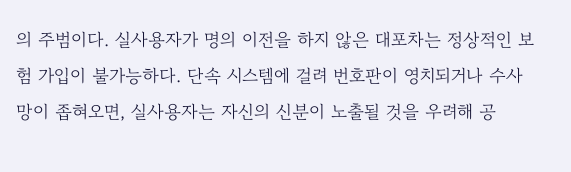의 주범이다. 실사용자가 명의 이전을 하지 않은 대포차는 정상적인 보험 가입이 불가능하다. 단속 시스템에 걸려 번호판이 영치되거나 수사망이 좁혀오면, 실사용자는 자신의 신분이 노출될 것을 우려해 공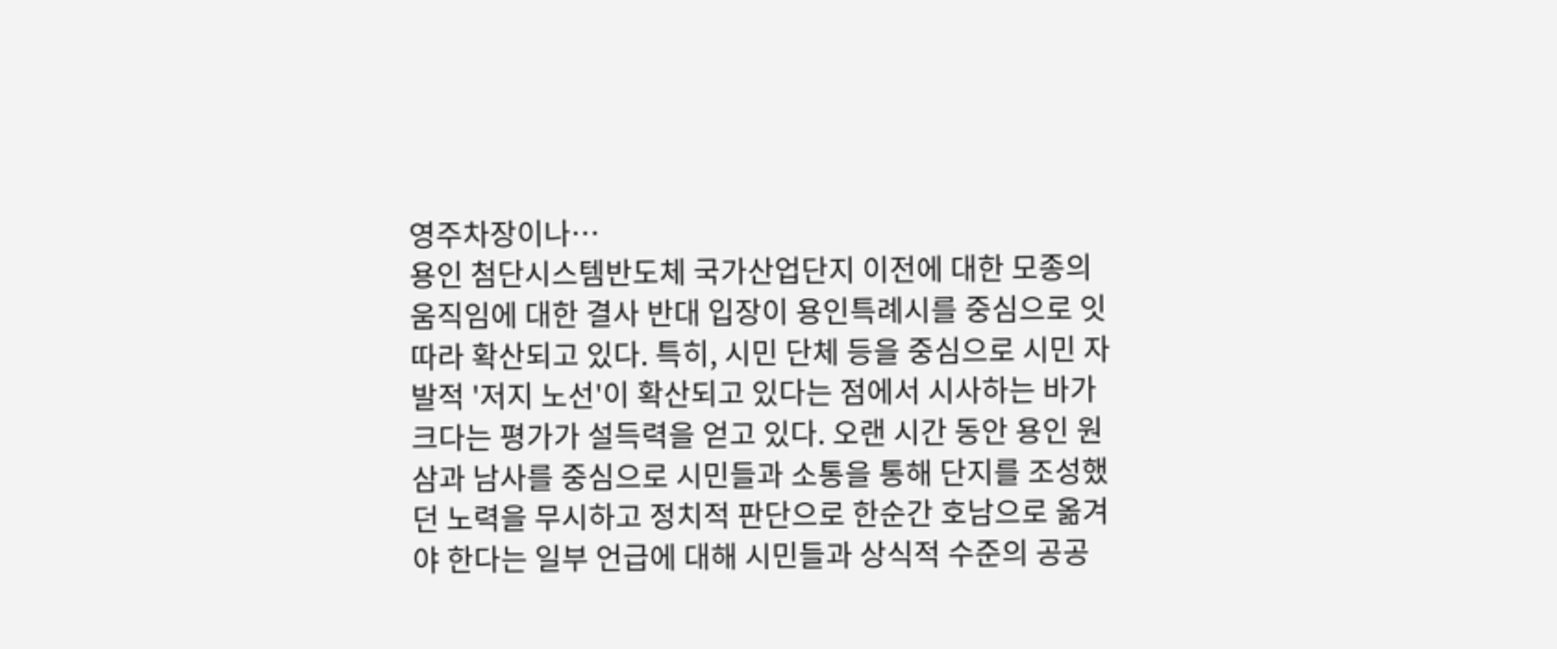영주차장이나…
용인 첨단시스템반도체 국가산업단지 이전에 대한 모종의 움직임에 대한 결사 반대 입장이 용인특례시를 중심으로 잇따라 확산되고 있다. 특히, 시민 단체 등을 중심으로 시민 자발적 '저지 노선'이 확산되고 있다는 점에서 시사하는 바가 크다는 평가가 설득력을 얻고 있다. 오랜 시간 동안 용인 원삼과 남사를 중심으로 시민들과 소통을 통해 단지를 조성했던 노력을 무시하고 정치적 판단으로 한순간 호남으로 옮겨야 한다는 일부 언급에 대해 시민들과 상식적 수준의 공공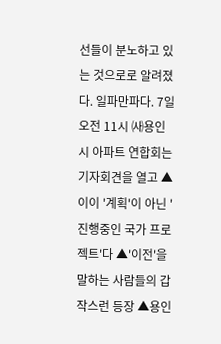선들이 분노하고 있는 것으로로 알려졌다. 일파만파다. 7일 오전 11시 ㈔용인시 아파트 연합회는 기자회견을 열고 ▲이이 '계획'이 아닌 '진행중인 국가 프로젝트'다 ▲'이전'을 말하는 사람들의 갑작스런 등장 ▲용인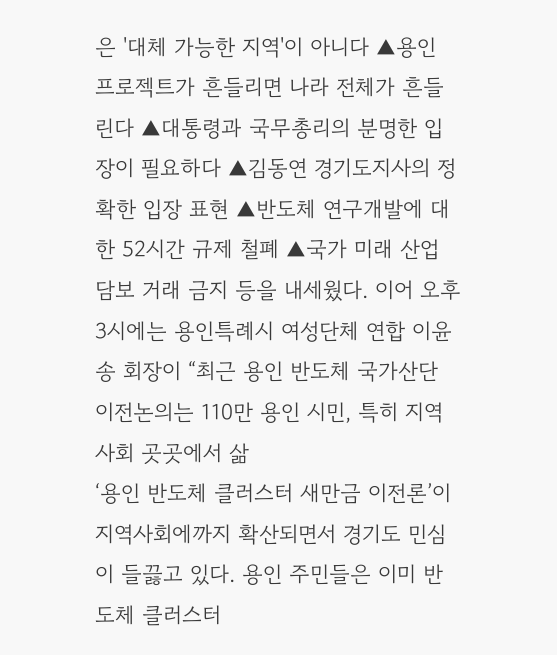은 '대체 가능한 지역'이 아니다 ▲용인 프로젝트가 흔들리면 나라 전체가 흔들린다 ▲대통령과 국무총리의 분명한 입장이 필요하다 ▲김동연 경기도지사의 정확한 입장 표현 ▲반도체 연구개발에 대한 52시간 규제 철폐 ▲국가 미래 산업 담보 거래 금지 등을 내세웠다. 이어 오후 3시에는 용인특례시 여성단체 연합 이윤송 회장이 “최근 용인 반도체 국가산단 이전논의는 110만 용인 시민, 특히 지역사회 곳곳에서 삶
‘용인 반도체 클러스터 새만금 이전론’이 지역사회에까지 확산되면서 경기도 민심이 들끓고 있다. 용인 주민들은 이미 반도체 클러스터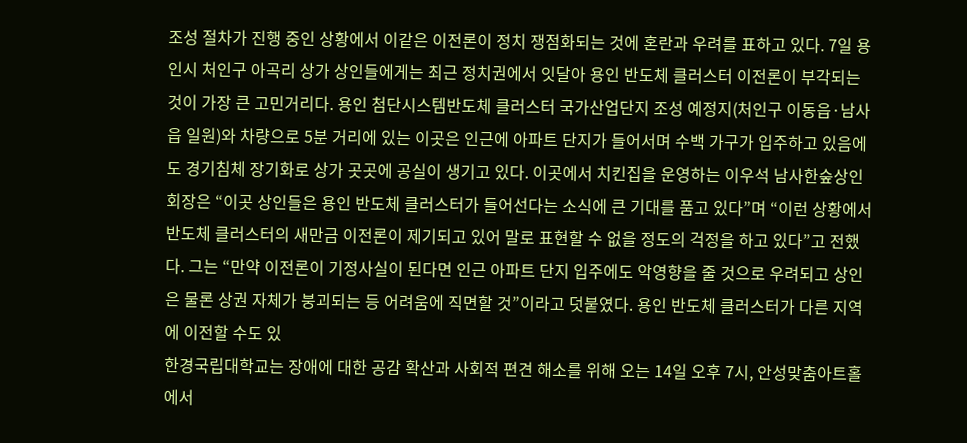조성 절차가 진행 중인 상황에서 이같은 이전론이 정치 쟁점화되는 것에 혼란과 우려를 표하고 있다. 7일 용인시 처인구 아곡리 상가 상인들에게는 최근 정치권에서 잇달아 용인 반도체 클러스터 이전론이 부각되는 것이 가장 큰 고민거리다. 용인 첨단시스템반도체 클러스터 국가산업단지 조성 예정지(처인구 이동읍·남사읍 일원)와 차량으로 5분 거리에 있는 이곳은 인근에 아파트 단지가 들어서며 수백 가구가 입주하고 있음에도 경기침체 장기화로 상가 곳곳에 공실이 생기고 있다. 이곳에서 치킨집을 운영하는 이우석 남사한숲상인회장은 “이곳 상인들은 용인 반도체 클러스터가 들어선다는 소식에 큰 기대를 품고 있다”며 “이런 상황에서 반도체 클러스터의 새만금 이전론이 제기되고 있어 말로 표현할 수 없을 정도의 걱정을 하고 있다”고 전했다. 그는 “만약 이전론이 기정사실이 된다면 인근 아파트 단지 입주에도 악영향을 줄 것으로 우려되고 상인은 물론 상권 자체가 붕괴되는 등 어려움에 직면할 것”이라고 덧붙였다. 용인 반도체 클러스터가 다른 지역에 이전할 수도 있
한경국립대학교는 장애에 대한 공감 확산과 사회적 편견 해소를 위해 오는 14일 오후 7시, 안성맞춤아트홀에서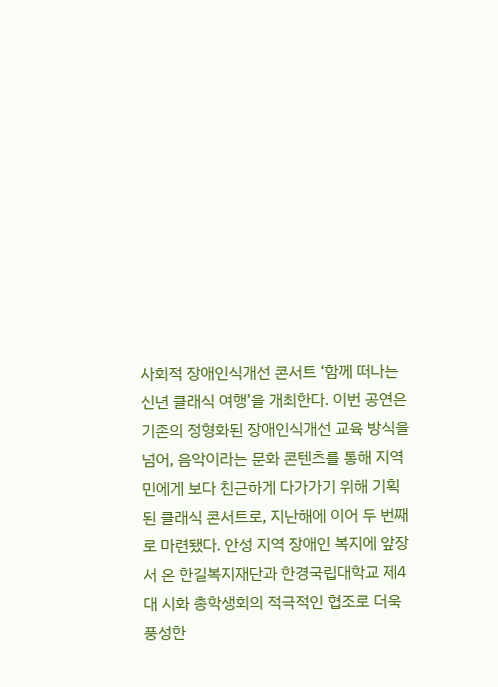사회적 장애인식개선 콘서트 ‘함께 떠나는 신년 클래식 여행’을 개최한다. 이번 공연은 기존의 정형화된 장애인식개선 교육 방식을 넘어, 음악이라는 문화 콘텐츠를 통해 지역민에게 보다 친근하게 다가가기 위해 기획된 클래식 콘서트로, 지난해에 이어 두 번째로 마련됐다. 안성 지역 장애인 복지에 앞장서 온 한길복지재단과 한경국립대학교 제4대 시화 총학생회의 적극적인 협조로 더욱 풍성한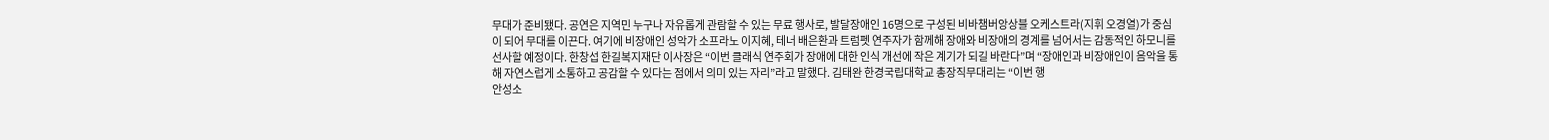무대가 준비됐다. 공연은 지역민 누구나 자유롭게 관람할 수 있는 무료 행사로, 발달장애인 16명으로 구성된 비바챔버앙상블 오케스트라(지휘 오경열)가 중심이 되어 무대를 이끈다. 여기에 비장애인 성악가 소프라노 이지혜, 테너 배은환과 트럼펫 연주자가 함께해 장애와 비장애의 경계를 넘어서는 감동적인 하모니를 선사할 예정이다. 한창섭 한길복지재단 이사장은 “이번 클래식 연주회가 장애에 대한 인식 개선에 작은 계기가 되길 바란다”며 “장애인과 비장애인이 음악을 통해 자연스럽게 소통하고 공감할 수 있다는 점에서 의미 있는 자리”라고 말했다. 김태완 한경국립대학교 총장직무대리는 “이번 행
안성소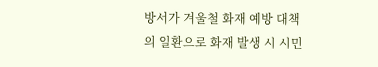방서가 겨울철 화재 예방 대책의 일환으로 화재 발생 시 시민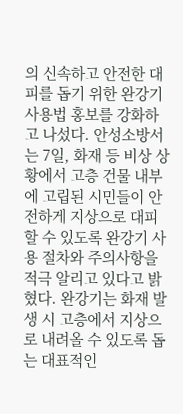의 신속하고 안전한 대피를 돕기 위한 완강기 사용법 홍보를 강화하고 나섰다. 안성소방서는 7일, 화재 등 비상 상황에서 고층 건물 내부에 고립된 시민들이 안전하게 지상으로 대피할 수 있도록 완강기 사용 절차와 주의사항을 적극 알리고 있다고 밝혔다. 완강기는 화재 발생 시 고층에서 지상으로 내려올 수 있도록 돕는 대표적인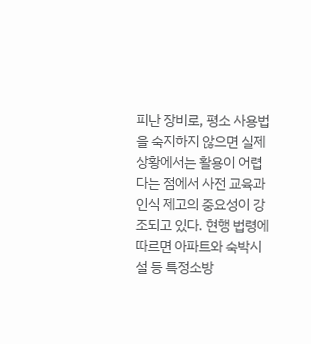피난 장비로, 평소 사용법을 숙지하지 않으면 실제 상황에서는 활용이 어렵다는 점에서 사전 교육과 인식 제고의 중요성이 강조되고 있다. 현행 법령에 따르면 아파트와 숙박시설 등 특정소방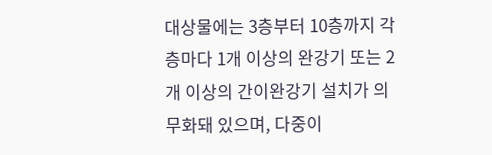대상물에는 3층부터 10층까지 각 층마다 1개 이상의 완강기 또는 2개 이상의 간이완강기 설치가 의무화돼 있으며, 다중이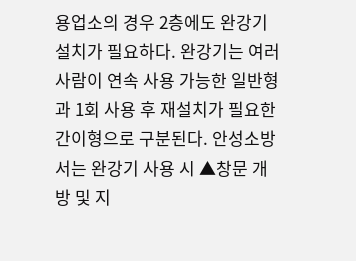용업소의 경우 2층에도 완강기 설치가 필요하다. 완강기는 여러 사람이 연속 사용 가능한 일반형과 1회 사용 후 재설치가 필요한 간이형으로 구분된다. 안성소방서는 완강기 사용 시 ▲창문 개방 및 지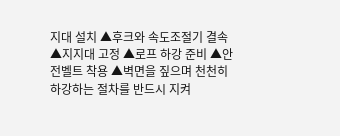지대 설치 ▲후크와 속도조절기 결속 ▲지지대 고정 ▲로프 하강 준비 ▲안전벨트 착용 ▲벽면을 짚으며 천천히 하강하는 절차를 반드시 지켜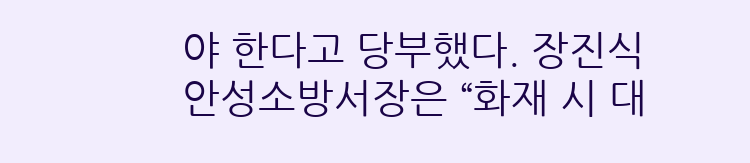야 한다고 당부했다. 장진식 안성소방서장은 “화재 시 대